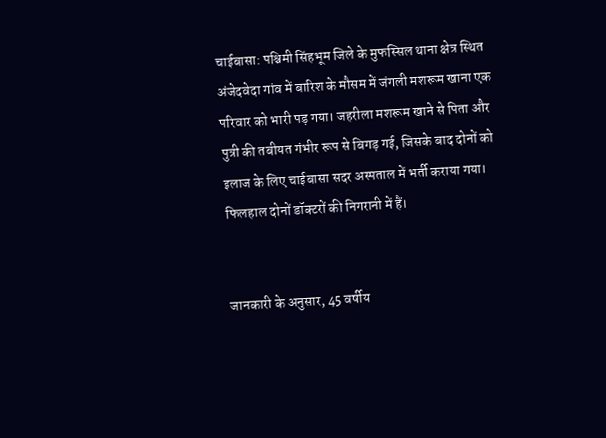चाईबासा: पश्चिमी सिंहभूम जिले के मुफस्सिल थाना क्षेत्र स्थित अंजेदवेदा गांव में बारिश के मौसम में जंगली मशरूम खाना एक परिवार को भारी पड़ गया। जहरीला मशरूम खाने से पिता और पुत्री की तबीयत गंभीर रूप से बिगड़ गई, जिसके बाद दोनों को इलाज के लिए चाईबासा सदर अस्पताल में भर्ती कराया गया। फिलहाल दोनों डॉक्टरों की निगरानी में हैं।


जानकारी के अनुसार, 45 वर्षीय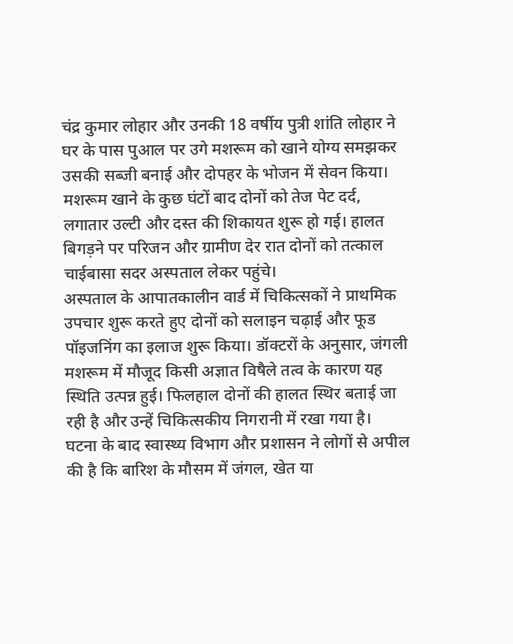चंद्र कुमार लोहार और उनकी 18 वर्षीय पुत्री शांति लोहार ने घर के पास पुआल पर उगे मशरूम को खाने योग्य समझकर उसकी सब्जी बनाई और दोपहर के भोजन में सेवन किया।
मशरूम खाने के कुछ घंटों बाद दोनों को तेज पेट दर्द, लगातार उल्टी और दस्त की शिकायत शुरू हो गई। हालत बिगड़ने पर परिजन और ग्रामीण देर रात दोनों को तत्काल चाईबासा सदर अस्पताल लेकर पहुंचे।
अस्पताल के आपातकालीन वार्ड में चिकित्सकों ने प्राथमिक उपचार शुरू करते हुए दोनों को सलाइन चढ़ाई और फूड पॉइजनिंग का इलाज शुरू किया। डॉक्टरों के अनुसार, जंगली मशरूम में मौजूद किसी अज्ञात विषैले तत्व के कारण यह स्थिति उत्पन्न हुई। फिलहाल दोनों की हालत स्थिर बताई जा रही है और उन्हें चिकित्सकीय निगरानी में रखा गया है।
घटना के बाद स्वास्थ्य विभाग और प्रशासन ने लोगों से अपील की है कि बारिश के मौसम में जंगल, खेत या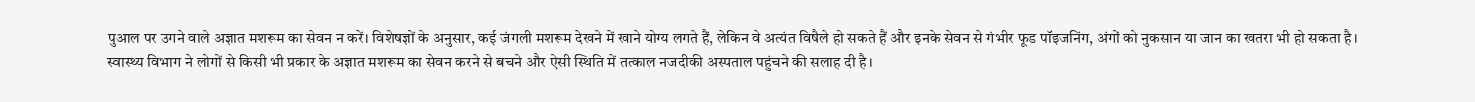पुआल पर उगने वाले अज्ञात मशरूम का सेवन न करें। विशेषज्ञों के अनुसार, कई जंगली मशरूम देखने में खाने योग्य लगते हैं, लेकिन वे अत्यंत विषैले हो सकते हैं और इनके सेवन से गंभीर फूड पॉइजनिंग, अंगों को नुकसान या जान का खतरा भी हो सकता है।
स्वास्थ्य विभाग ने लोगों से किसी भी प्रकार के अज्ञात मशरूम का सेवन करने से बचने और ऐसी स्थिति में तत्काल नजदीकी अस्पताल पहुंचने की सलाह दी है।